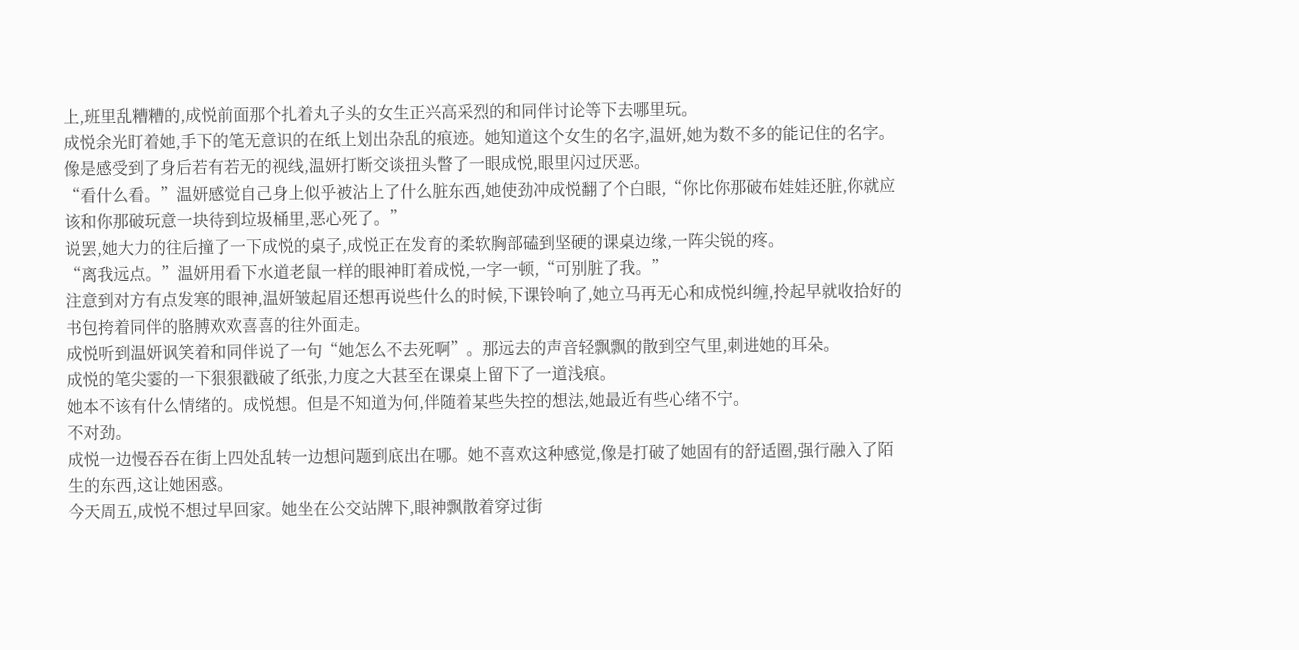上,班里乱糟糟的,成悦前面那个扎着丸子头的女生正兴高采烈的和同伴讨论等下去哪里玩。
成悦余光盯着她,手下的笔无意识的在纸上划出杂乱的痕迹。她知道这个女生的名字,温妍,她为数不多的能记住的名字。
像是感受到了身后若有若无的视线,温妍打断交谈扭头瞥了一眼成悦,眼里闪过厌恶。
“看什么看。”温妍感觉自己身上似乎被沾上了什么脏东西,她使劲冲成悦翻了个白眼,“你比你那破布娃娃还脏,你就应该和你那破玩意一块待到垃圾桶里,恶心死了。”
说罢,她大力的往后撞了一下成悦的桌子,成悦正在发育的柔软胸部磕到坚硬的课桌边缘,一阵尖锐的疼。
“离我远点。”温妍用看下水道老鼠一样的眼神盯着成悦,一字一顿,“可别脏了我。”
注意到对方有点发寒的眼神,温妍皱起眉还想再说些什么的时候,下课铃响了,她立马再无心和成悦纠缠,拎起早就收拾好的书包挎着同伴的胳膊欢欢喜喜的往外面走。
成悦听到温妍讽笑着和同伴说了一句“她怎么不去死啊”。那远去的声音轻飘飘的散到空气里,刺进她的耳朵。
成悦的笔尖霎的一下狠狠戳破了纸张,力度之大甚至在课桌上留下了一道浅痕。
她本不该有什么情绪的。成悦想。但是不知道为何,伴随着某些失控的想法,她最近有些心绪不宁。
不对劲。
成悦一边慢吞吞在街上四处乱转一边想问题到底出在哪。她不喜欢这种感觉,像是打破了她固有的舒适圈,强行融入了陌生的东西,这让她困惑。
今天周五,成悦不想过早回家。她坐在公交站牌下,眼神飘散着穿过街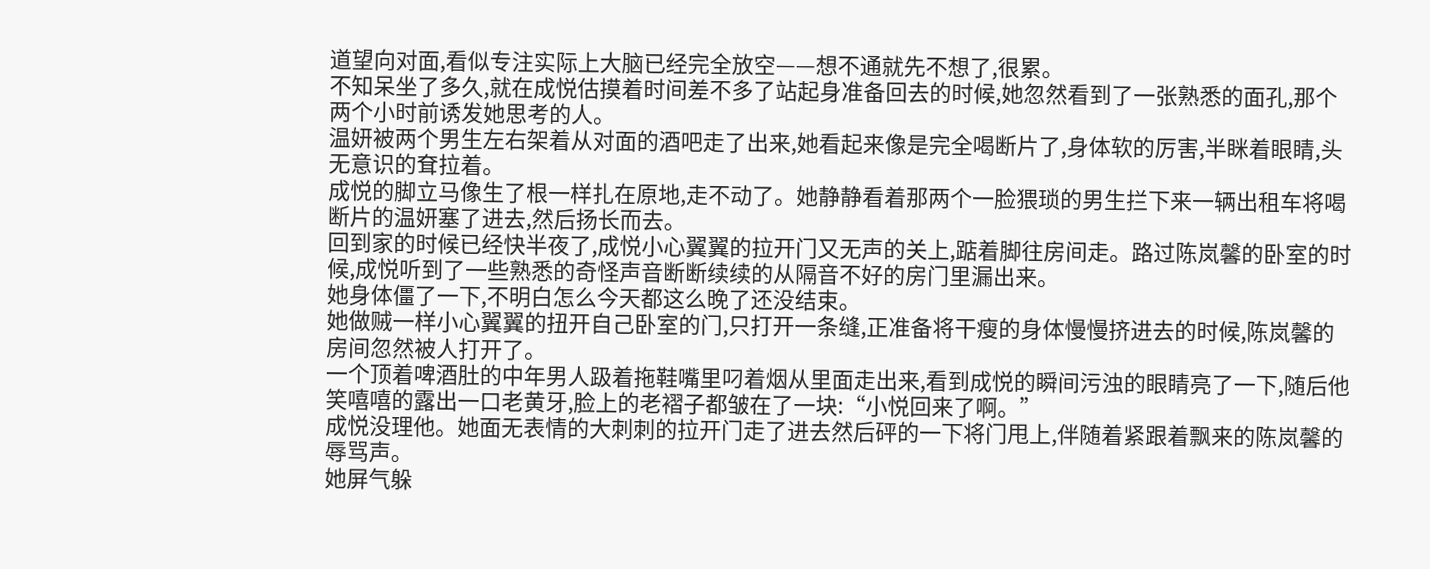道望向对面,看似专注实际上大脑已经完全放空——想不通就先不想了,很累。
不知呆坐了多久,就在成悦估摸着时间差不多了站起身准备回去的时候,她忽然看到了一张熟悉的面孔,那个两个小时前诱发她思考的人。
温妍被两个男生左右架着从对面的酒吧走了出来,她看起来像是完全喝断片了,身体软的厉害,半眯着眼睛,头无意识的耷拉着。
成悦的脚立马像生了根一样扎在原地,走不动了。她静静看着那两个一脸猥琐的男生拦下来一辆出租车将喝断片的温妍塞了进去,然后扬长而去。
回到家的时候已经快半夜了,成悦小心翼翼的拉开门又无声的关上,踮着脚往房间走。路过陈岚馨的卧室的时候,成悦听到了一些熟悉的奇怪声音断断续续的从隔音不好的房门里漏出来。
她身体僵了一下,不明白怎么今天都这么晚了还没结束。
她做贼一样小心翼翼的扭开自己卧室的门,只打开一条缝,正准备将干瘦的身体慢慢挤进去的时候,陈岚馨的房间忽然被人打开了。
一个顶着啤酒肚的中年男人趿着拖鞋嘴里叼着烟从里面走出来,看到成悦的瞬间污浊的眼睛亮了一下,随后他笑嘻嘻的露出一口老黄牙,脸上的老褶子都皱在了一块:“小悦回来了啊。”
成悦没理他。她面无表情的大刺刺的拉开门走了进去然后砰的一下将门甩上,伴随着紧跟着飘来的陈岚馨的辱骂声。
她屏气躲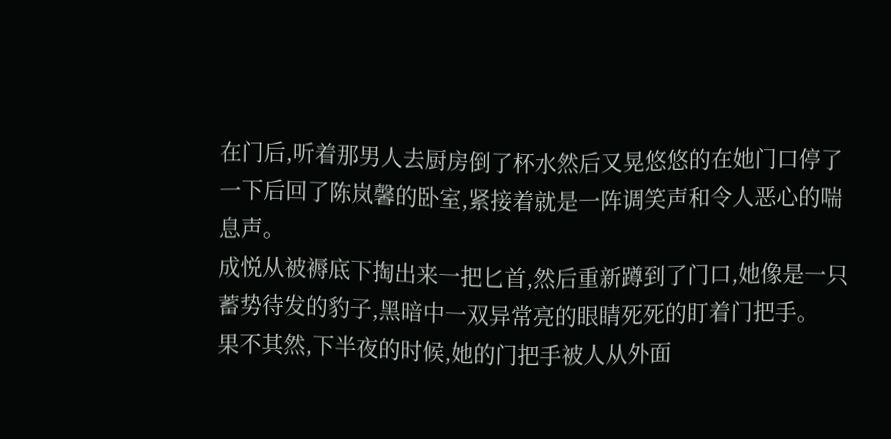在门后,听着那男人去厨房倒了杯水然后又晃悠悠的在她门口停了一下后回了陈岚馨的卧室,紧接着就是一阵调笑声和令人恶心的喘息声。
成悦从被褥底下掏出来一把匕首,然后重新蹲到了门口,她像是一只蓄势待发的豹子,黑暗中一双异常亮的眼睛死死的盯着门把手。
果不其然,下半夜的时候,她的门把手被人从外面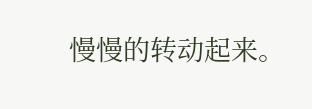慢慢的转动起来。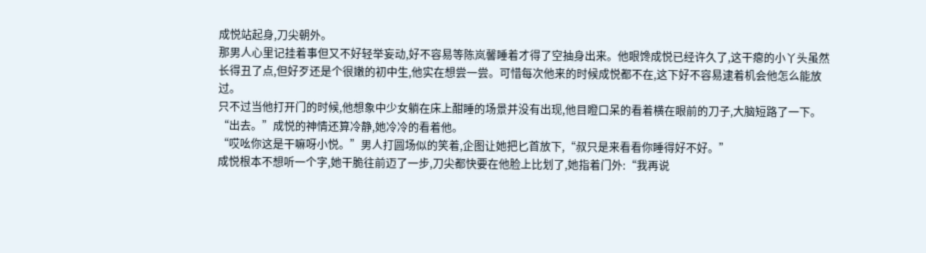成悦站起身,刀尖朝外。
那男人心里记挂着事但又不好轻举妄动,好不容易等陈岚馨睡着才得了空抽身出来。他眼馋成悦已经许久了,这干瘪的小丫头虽然长得丑了点,但好歹还是个很嫩的初中生,他实在想尝一尝。可惜每次他来的时候成悦都不在,这下好不容易逮着机会他怎么能放过。
只不过当他打开门的时候,他想象中少女躺在床上酣睡的场景并没有出现,他目瞪口呆的看着横在眼前的刀子,大脑短路了一下。
“出去。”成悦的神情还算冷静,她冷冷的看着他。
“哎吆你这是干嘛呀小悦。”男人打圆场似的笑着,企图让她把匕首放下,“叔只是来看看你睡得好不好。”
成悦根本不想听一个字,她干脆往前迈了一步,刀尖都快要在他脸上比划了,她指着门外:“我再说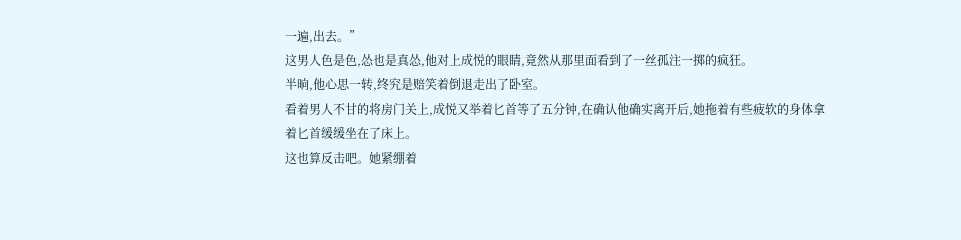一遍,出去。”
这男人色是色,怂也是真怂,他对上成悦的眼睛,竟然从那里面看到了一丝孤注一掷的疯狂。
半晌,他心思一转,终究是赔笑着倒退走出了卧室。
看着男人不甘的将房门关上,成悦又举着匕首等了五分钟,在确认他确实离开后,她拖着有些疲软的身体拿着匕首缓缓坐在了床上。
这也算反击吧。她紧绷着